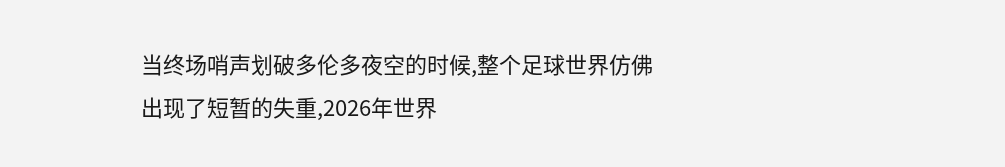当终场哨声划破多伦多夜空的时候,整个足球世界仿佛出现了短暂的失重,2026年世界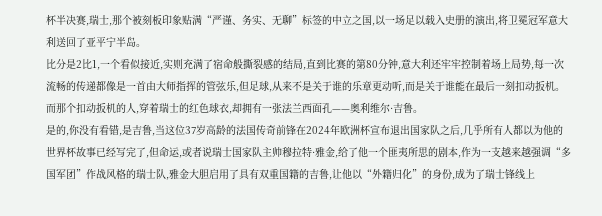杯半决赛,瑞士,那个被刻板印象贴满“严谨、务实、无聊”标签的中立之国,以一场足以载入史册的演出,将卫冕冠军意大利送回了亚平宁半岛。
比分是2比1,一个看似接近,实则充满了宿命般撕裂感的结局,直到比赛的第80分钟,意大利还牢牢控制着场上局势,每一次流畅的传递都像是一首由大师指挥的管弦乐,但足球,从来不是关于谁的乐章更动听,而是关于谁能在最后一刻扣动扳机。
而那个扣动扳机的人,穿着瑞士的红色球衣,却拥有一张法兰西面孔——奥利维尔·吉鲁。
是的,你没有看错,是吉鲁,当这位37岁高龄的法国传奇前锋在2024年欧洲杯宣布退出国家队之后,几乎所有人都以为他的世界杯故事已经写完了,但命运,或者说瑞士国家队主帅穆拉特·雅金,给了他一个匪夷所思的剧本,作为一支越来越强调“多国军团”作战风格的瑞士队,雅金大胆启用了具有双重国籍的吉鲁,让他以“外籍归化”的身份,成为了瑞士锋线上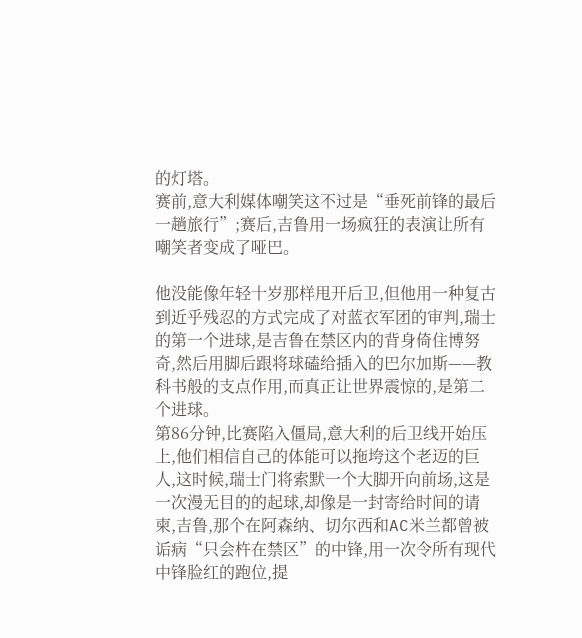的灯塔。
赛前,意大利媒体嘲笑这不过是“垂死前锋的最后一趟旅行”;赛后,吉鲁用一场疯狂的表演让所有嘲笑者变成了哑巴。

他没能像年轻十岁那样甩开后卫,但他用一种复古到近乎残忍的方式完成了对蓝衣军团的审判,瑞士的第一个进球,是吉鲁在禁区内的背身倚住博努奇,然后用脚后跟将球磕给插入的巴尔加斯——教科书般的支点作用,而真正让世界震惊的,是第二个进球。
第86分钟,比赛陷入僵局,意大利的后卫线开始压上,他们相信自己的体能可以拖垮这个老迈的巨人,这时候,瑞士门将索默一个大脚开向前场,这是一次漫无目的的起球,却像是一封寄给时间的请柬,吉鲁,那个在阿森纳、切尔西和AC米兰都曾被诟病“只会杵在禁区”的中锋,用一次令所有现代中锋脸红的跑位,提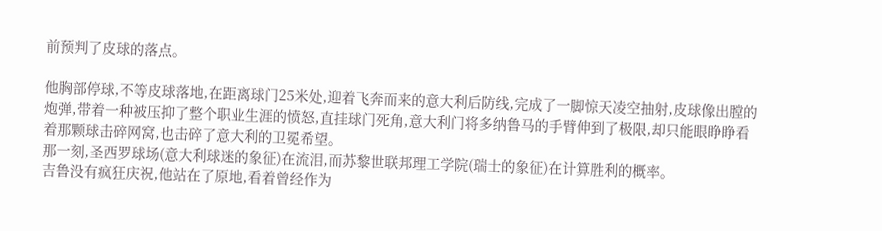前预判了皮球的落点。

他胸部停球,不等皮球落地,在距离球门25米处,迎着飞奔而来的意大利后防线,完成了一脚惊天凌空抽射,皮球像出膛的炮弹,带着一种被压抑了整个职业生涯的愤怒,直挂球门死角,意大利门将多纳鲁马的手臂伸到了极限,却只能眼睁睁看着那颗球击碎网窝,也击碎了意大利的卫冕希望。
那一刻,圣西罗球场(意大利球迷的象征)在流泪,而苏黎世联邦理工学院(瑞士的象征)在计算胜利的概率。
吉鲁没有疯狂庆祝,他站在了原地,看着曾经作为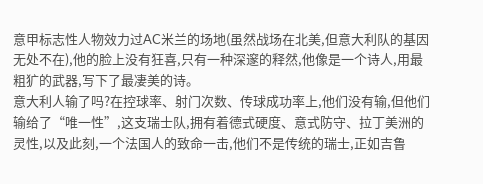意甲标志性人物效力过AC米兰的场地(虽然战场在北美,但意大利队的基因无处不在),他的脸上没有狂喜,只有一种深邃的释然,他像是一个诗人,用最粗犷的武器,写下了最凄美的诗。
意大利人输了吗?在控球率、射门次数、传球成功率上,他们没有输,但他们输给了“唯一性”,这支瑞士队,拥有着德式硬度、意式防守、拉丁美洲的灵性,以及此刻,一个法国人的致命一击,他们不是传统的瑞士,正如吉鲁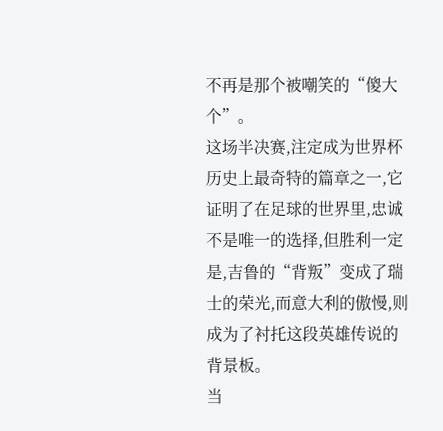不再是那个被嘲笑的“傻大个”。
这场半决赛,注定成为世界杯历史上最奇特的篇章之一,它证明了在足球的世界里,忠诚不是唯一的选择,但胜利一定是,吉鲁的“背叛”变成了瑞士的荣光,而意大利的傲慢,则成为了衬托这段英雄传说的背景板。
当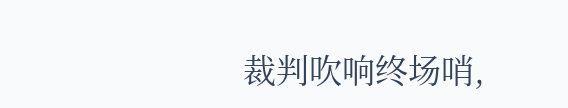裁判吹响终场哨,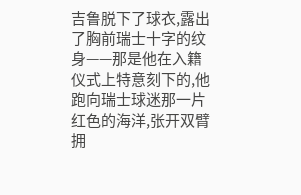吉鲁脱下了球衣,露出了胸前瑞士十字的纹身——那是他在入籍仪式上特意刻下的,他跑向瑞士球迷那一片红色的海洋,张开双臂拥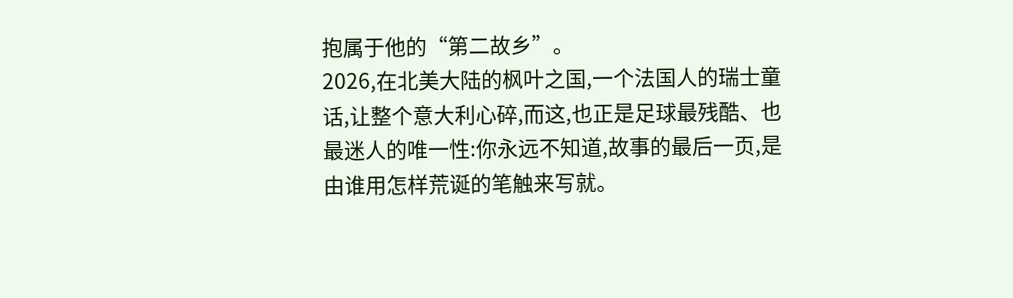抱属于他的“第二故乡”。
2026,在北美大陆的枫叶之国,一个法国人的瑞士童话,让整个意大利心碎,而这,也正是足球最残酷、也最迷人的唯一性:你永远不知道,故事的最后一页,是由谁用怎样荒诞的笔触来写就。